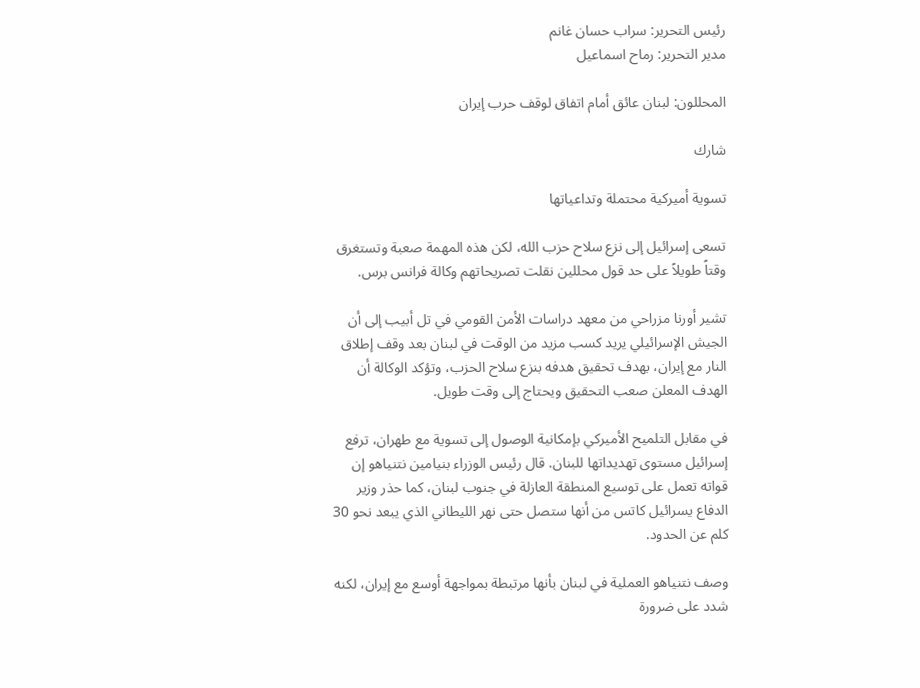رئيس التحرير: سراب حسان غانم
مدير التحرير: رماح اسماعيل

المحللون: لبنان عائق أمام اتفاق لوقف حرب إيران

شارك

تسوية أميركية محتملة وتداعياتها

تسعى إسرائيل إلى نزع سلاح حزب الله، لكن هذه المهمة صعبة وتستغرق وقتاً طويلاً على حد قول محللين نقلت تصريحاتهم وكالة فرانس برس.

تشير أورنا مزراحي من معهد دراسات الأمن القومي في تل أبيب إلى أن الجيش الإسرائيلي يريد كسب مزيد من الوقت في لبنان بعد وقف إطلاق النار مع إيران، بهدف تحقيق هدفه بنزع سلاح الحزب، وتؤكد الوكالة أن الهدف المعلن صعب التحقيق ويحتاج إلى وقت طويل.

في مقابل التلميح الأميركي بإمكانية الوصول إلى تسوية مع طهران، ترفع إسرائيل مستوى تهديداتها للبنان. قال رئيس الوزراء بنيامين نتنياهو إن قواته تعمل على توسيع المنطقة العازلة في جنوب لبنان، كما حذر وزير الدفاع يسرائيل كاتس من أنها ستصل حتى نهر الليطاني الذي يبعد نحو 30 كلم عن الحدود.

وصف نتنياهو العملية في لبنان بأنها مرتبطة بمواجهة أوسع مع إيران، لكنه شدد على ضرورة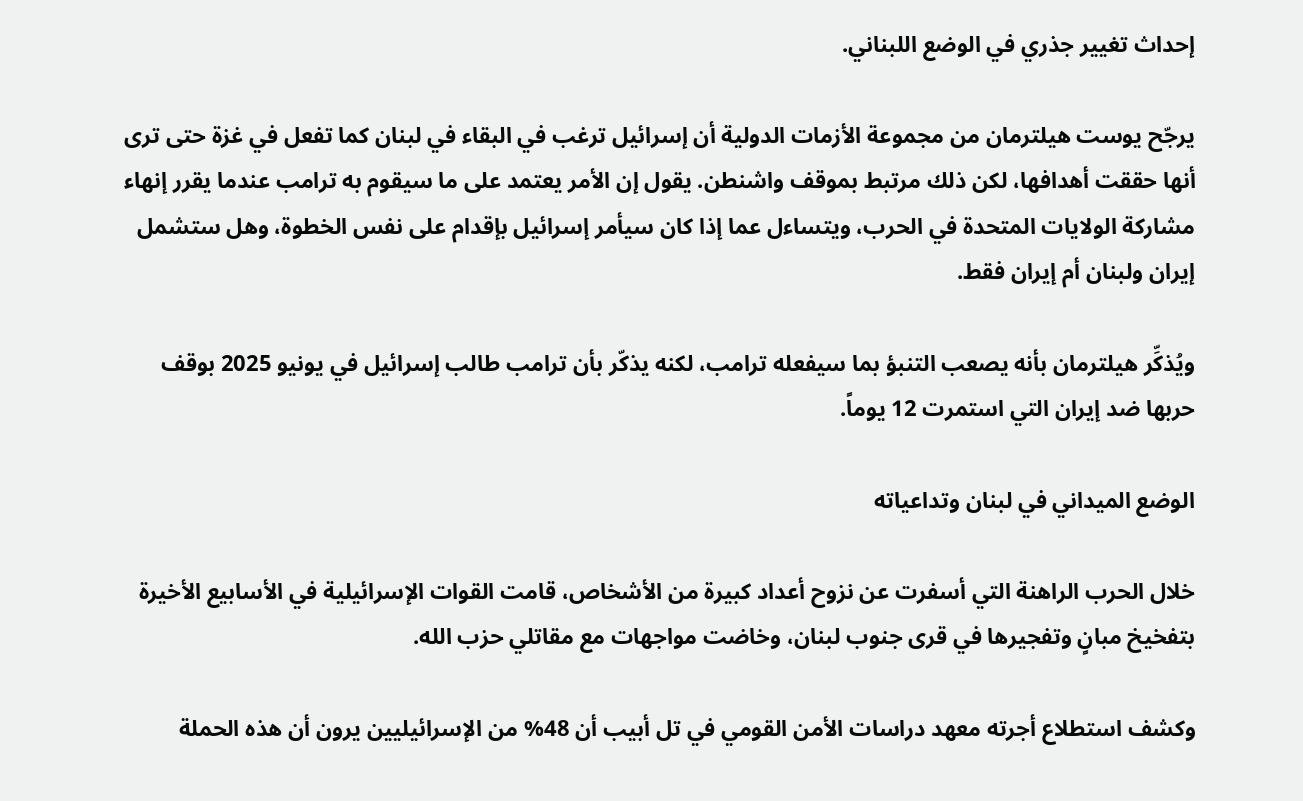إحداث تغيير جذري في الوضع اللبناني.

يرجّح يوست هيلترمان من مجموعة الأزمات الدولية أن إسرائيل ترغب في البقاء في لبنان كما تفعل في غزة حتى ترى أنها حققت أهدافها، لكن ذلك مرتبط بموقف واشنطن. يقول إن الأمر يعتمد على ما سيقوم به ترامب عندما يقرر إنهاء مشاركة الولايات المتحدة في الحرب، ويتساءل عما إذا كان سيأمر إسرائيل بإقدام على نفس الخطوة، وهل ستشمل إيران ولبنان أم إيران فقط.

ويُذكِّر هيلترمان بأنه يصعب التنبؤ بما سيفعله ترامب، لكنه يذكّر بأن ترامب طالب إسرائيل في يونيو 2025 بوقف حربها ضد إيران التي استمرت 12 يوماً.

الوضع الميداني في لبنان وتداعياته

خلال الحرب الراهنة التي أسفرت عن نزوح أعداد كبيرة من الأشخاص، قامت القوات الإسرائيلية في الأسابيع الأخيرة بتفخيخ مبانٍ وتفجيرها في قرى جنوب لبنان، وخاضت مواجهات مع مقاتلي حزب الله.

وكشف استطلاع أجرته معهد دراسات الأمن القومي في تل أبيب أن 48% من الإسرائيليين يرون أن هذه الحملة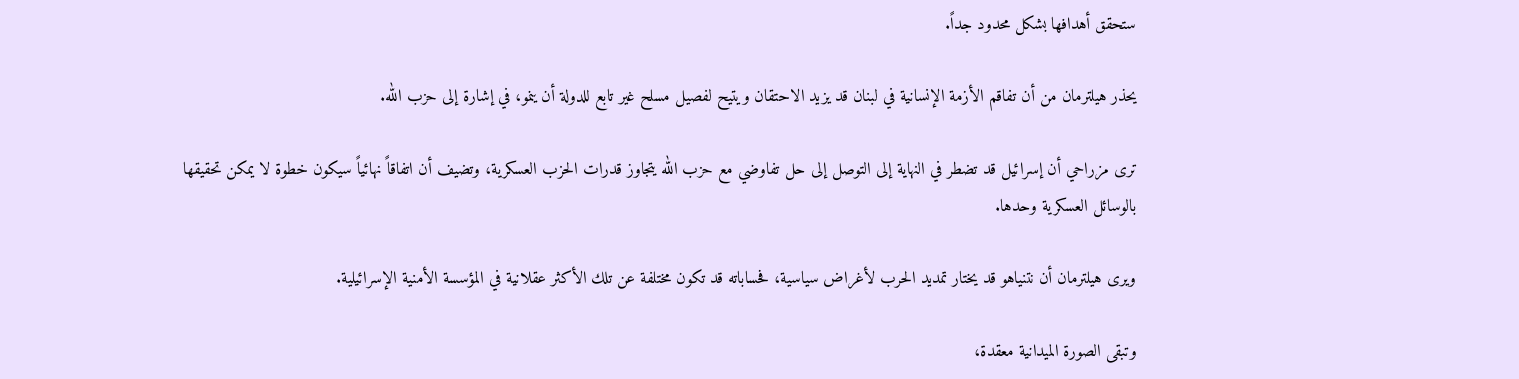ستحقق أهدافها بشكل محدود جداً.

يحذر هيلترمان من أن تفاقم الأزمة الإنسانية في لبنان قد يزيد الاحتقان ويتيح لفصيل مسلح غير تابع للدولة أن ينمو، في إشارة إلى حزب الله.

ترى مزراحي أن إسرائيل قد تضطر في النهاية إلى التوصل إلى حل تفاوضي مع حزب الله يتجاوز قدرات الحزب العسكرية، وتضيف أن اتفاقاً نهائياً سيكون خطوة لا يمكن تحقيقها بالوسائل العسكرية وحدها.

ويرى هيلترمان أن نتنياهو قد يختار تمديد الحرب لأغراض سياسية، فحساباته قد تكون مختلفة عن تلك الأكثر عقلانية في المؤسسة الأمنية الإسرائيلية.

وتبقى الصورة الميدانية معقدة،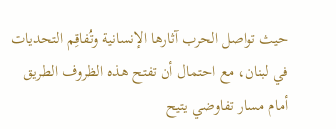حيث تواصل الحرب آثارها الإنسانية وتُفاقِم التحديات في لبنان، مع احتمال أن تفتح هذه الظروف الطريق أمام مسار تفاوضي يتيح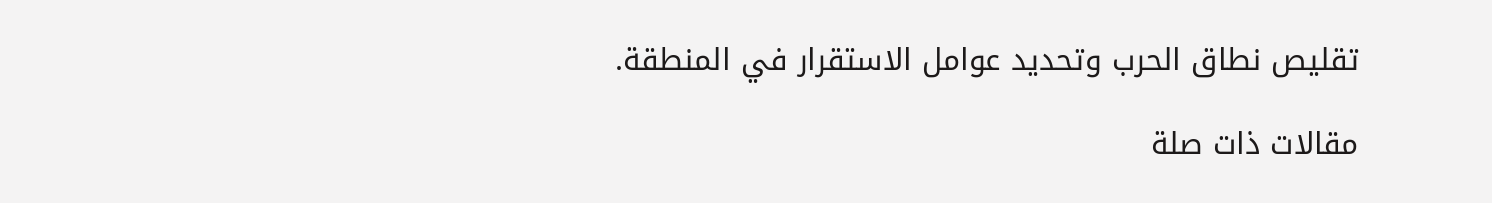تقليص نطاق الحرب وتحديد عوامل الاستقرار في المنطقة.

مقالات ذات صلة